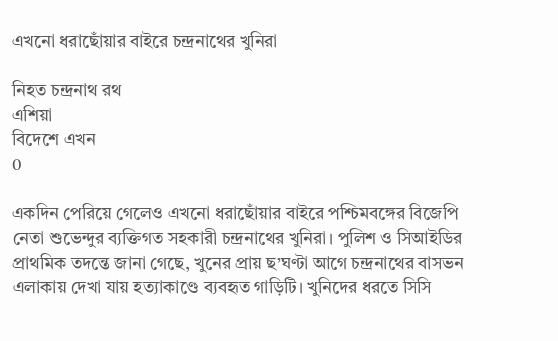এখনো ধরাছোঁয়ার বাইরে চন্দ্রনাথের খুনিরা

নিহত চন্দ্রনাথ রথ
এশিয়া
বিদেশে এখন
0

একদিন পেরিয়ে গেলেও এখনো ধরাছোঁয়ার বাইরে পশ্চিমবঙ্গের বিজেপি নেতা শুভেন্দুর ব্যক্তিগত সহকারী চন্দ্রনাথের খুনিরা। পুলিশ ও সিআইডির প্রাথমিক তদন্তে জানা গেছে, খুনের প্রায় ছ’ঘণ্টা আগে চন্দ্রনাথের বাসভন এলাকায় দেখা যায় হত্যাকাণ্ডে ব্যবহৃত গাড়িটি। খুনিদের ধরতে সিসি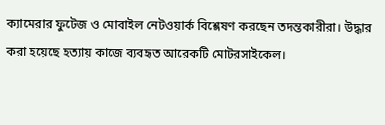ক্যামেরার ফুটেজ ও মোবাইল নেটওয়ার্ক বিশ্লেষণ করছেন তদন্তকারীরা। উদ্ধার করা হয়েছে হত্যায় কাজে ব্যবহৃত আরেকটি মোটরসাইকেল।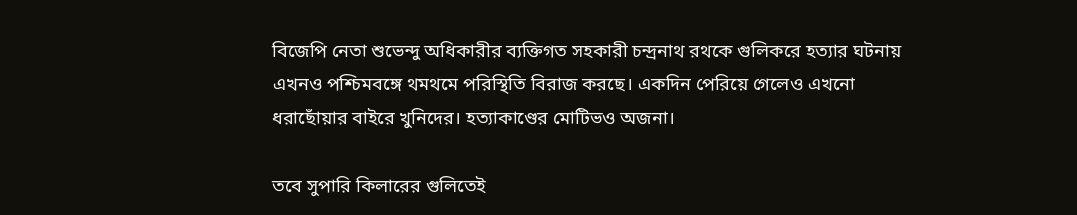বিজেপি নেতা শুভেন্দু অধিকারীর ব্যক্তিগত সহকারী চন্দ্রনাথ রথকে গুলিকরে হত্যার ঘটনায় এখনও পশ্চিমবঙ্গে থমথমে পরিস্থিতি বিরাজ করছে। একদিন পেরিয়ে গেলেও এখনো ধরাছোঁয়ার বাইরে খুনিদের। হত্যাকাণ্ডের মোটিভও অজনা।

তবে সুপারি কিলারের গুলিতেই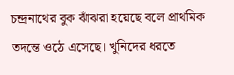চন্দ্রনাথের বুক ঝাঁঝরা হয়েছে বলে প্রাথমিক তদন্তে ওঠে এসেছে। খুনিদের ধরতে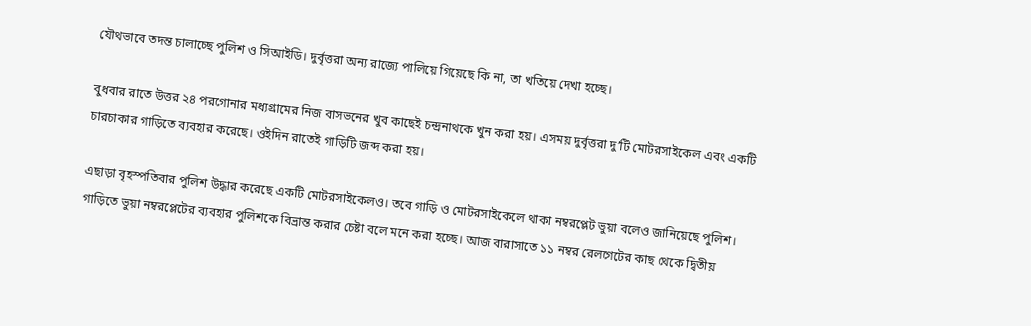যৌথভাবে তদন্ত চালাচ্ছে পুলিশ ও সিআইডি। দুর্বৃত্তরা অন্য রাজ্যে পালিয়ে গিয়েছে কি না, তা খতিয়ে দেখা হচ্ছে।

বুধবার রাতে উত্তর ২৪ পরগোনার মধ্যগ্রামের নিজ বাসভনের খুব কাছেই চন্দ্রনাথকে খুন করা হয়। এসময় দুর্বৃত্তরা দু’টি মোটরসাইকেল এবং একটি চারচাকার গাড়িতে ব্যবহার করেছে। ওইদিন রাতেই গাড়িটি জব্দ করা হয়।

এছাড়া বৃহস্পতিবার পুলিশ উদ্ধার করেছে একটি মোটরসাইকেলও। তবে গাড়ি ও মোটরসাইকেলে থাকা নম্বরপ্লেট ভুয়া বলেও জানিয়েছে পুলিশ। গাড়িতে ভুয়া নম্বরপ্লেটের ব্যবহার পুলিশকে বিভ্রান্ত করার চেষ্টা বলে মনে করা হচ্ছে। আজ বারাসাতে ১১ নম্বর রেলগেটের কাছ থেকে দ্বিতীয়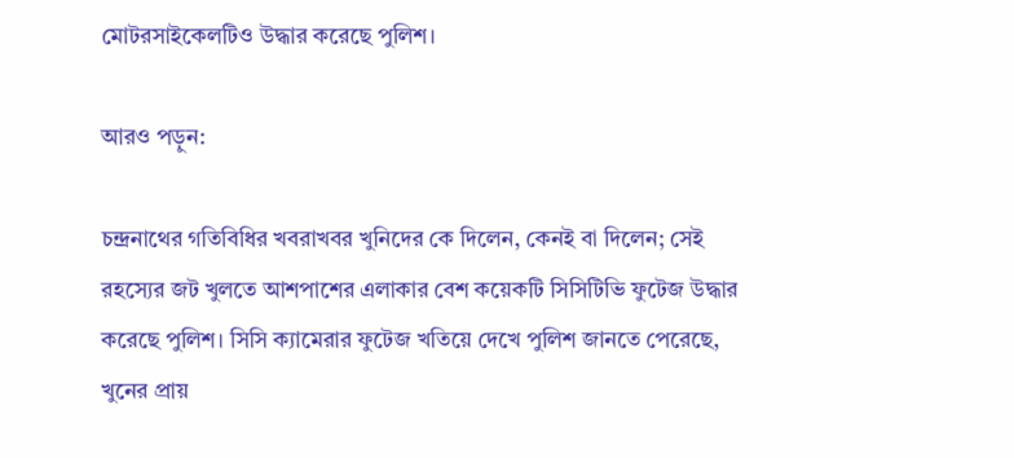মোটরসাইকেলটিও উদ্ধার করেছে পুলিশ।

আরও পড়ুন:

চন্দ্রনাথের গতিবিধির খবরাখবর খুনিদের কে দিলেন, কেনই বা দিলেন; সেই রহস্যের জট খুলতে আশপাশের এলাকার বেশ কয়েকটি সিসিটিভি ফুটেজ উদ্ধার করেছে পুলিশ। সিসি ক্যামেরার ফুটেজ খতিয়ে দেখে পুলিশ জানতে পেরেছে, খুনের প্রায়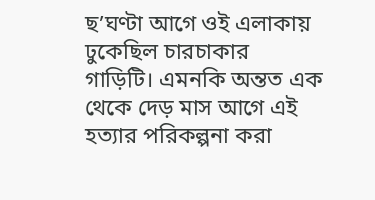ছ’ঘণ্টা আগে ওই এলাকায় ঢুকেছিল চারচাকার গাড়িটি। এমনকি অন্তত এক থেকে দেড় মাস আগে এই হত্যার পরিকল্পনা করা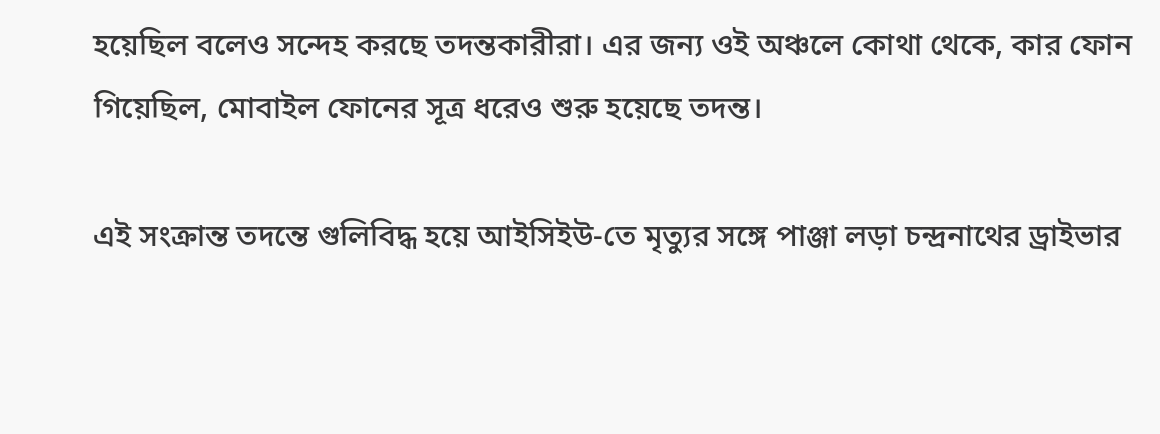হয়েছিল বলেও সন্দেহ করছে তদন্তকারীরা। এর জন্য ওই অঞ্চলে কোথা থেকে, কার ফোন গিয়েছিল, মোবাইল ফোনের সূত্র ধরেও শুরু হয়েছে তদন্ত।

এই সংক্রান্ত তদন্তে গুলিবিদ্ধ হয়ে আইসিইউ-তে মৃত্যুর সঙ্গে পাঞ্জা লড়া চন্দ্রনাথের ড্রাইভার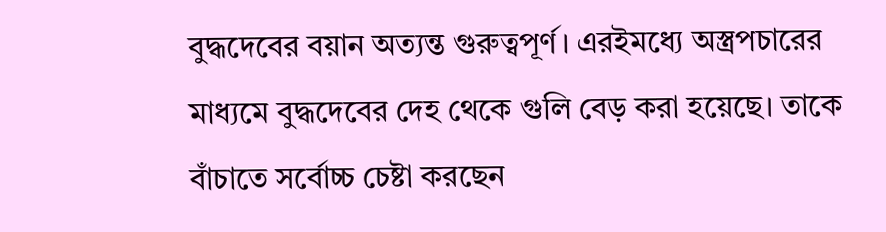বুদ্ধদেবের বয়ান অত্যন্ত গুরুত্বপূর্ণ। এরইমধ্যে অস্ত্রপচারের মাধ্যমে বুদ্ধদেবের দেহ থেকে গুলি বেড় করা হয়েছে। তাকে বাঁচাতে সর্বোচ্চ চেষ্টা করছেন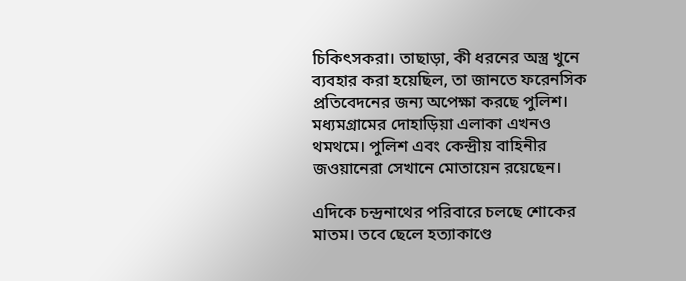চিকিৎসকরা। তাছাড়া, কী ধরনের অস্ত্র খুনে ব্যবহার করা হয়েছিল, তা জানতে ফরেনসিক প্রতিবেদনের জন্য অপেক্ষা করছে পুলিশ। মধ্যমগ্রামের দোহাড়িয়া এলাকা এখনও থমথমে। পুলিশ এবং কেন্দ্রীয় বাহিনীর জওয়ানেরা সেখানে মোতায়েন রয়েছেন।

এদিকে চন্দ্রনাথের পরিবারে চলছে শোকের মাতম। তবে ছেলে হত্যাকাণ্ডে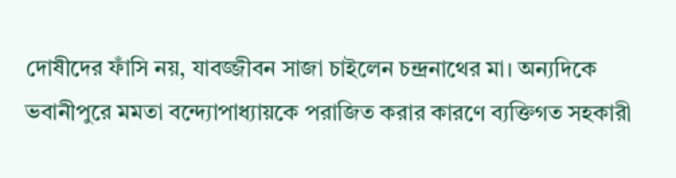দোষীদের ফাঁসি নয়, যাবজ্জীবন সাজা চাইলেন চন্দ্রনাথের মা। অন্যদিকে ভবানীপুরে মমতা বন্দ্যোপাধ্যায়কে পরাজিত করার কারণে ব্যক্তিগত সহকারী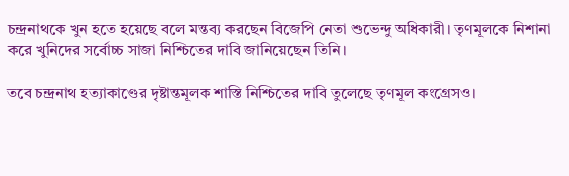চন্দ্রনাথকে খুন হতে হয়েছে বলে মন্তব্য করছেন বিজেপি নেতা শুভেন্দু অধিকারী। তৃণমূলকে নিশানা করে খুনিদের সর্বোচ্চ সাজা নিশ্চিতের দাবি জানিয়েছেন তিনি।

তবে চন্দ্রনাথ হত্যাকাণ্ডের দৃষ্টান্তমূলক শাস্তি নিশ্চিতের দাবি তুলেছে তৃণমূল কংগ্রেসও।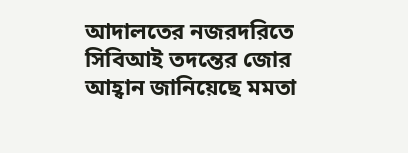আদালতের নজরদরিতে সিবিআই তদন্তের জোর আহ্বান জানিয়েছে মমতা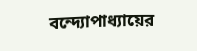বন্দ্যোপাধ্যায়ের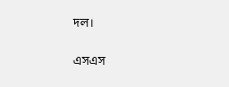দল।

এসএস